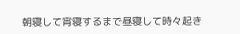朝寝して宵寝するまで昼寝して時々起き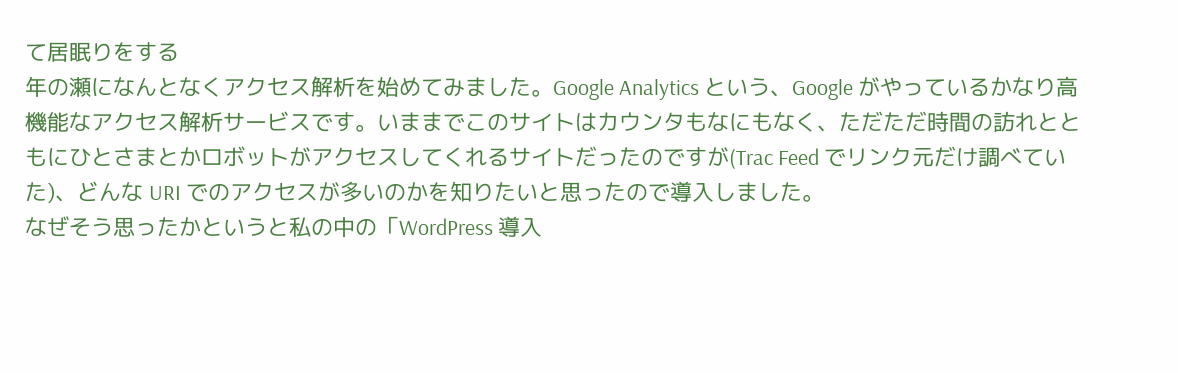て居眠りをする
年の瀬になんとなくアクセス解析を始めてみました。Google Analytics という、Google がやっているかなり高機能なアクセス解析サービスです。いままでこのサイトはカウンタもなにもなく、ただただ時間の訪れとともにひとさまとかロボットがアクセスしてくれるサイトだったのですが(Trac Feed でリンク元だけ調べていた)、どんな URI でのアクセスが多いのかを知りたいと思ったので導入しました。
なぜそう思ったかというと私の中の「WordPress 導入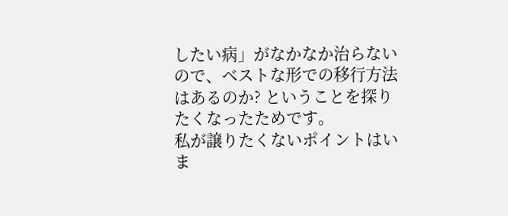したい病」がなかなか治らないので、ベストな形での移行方法はあるのか? ということを探りたくなったためです。
私が譲りたくないポイントはいま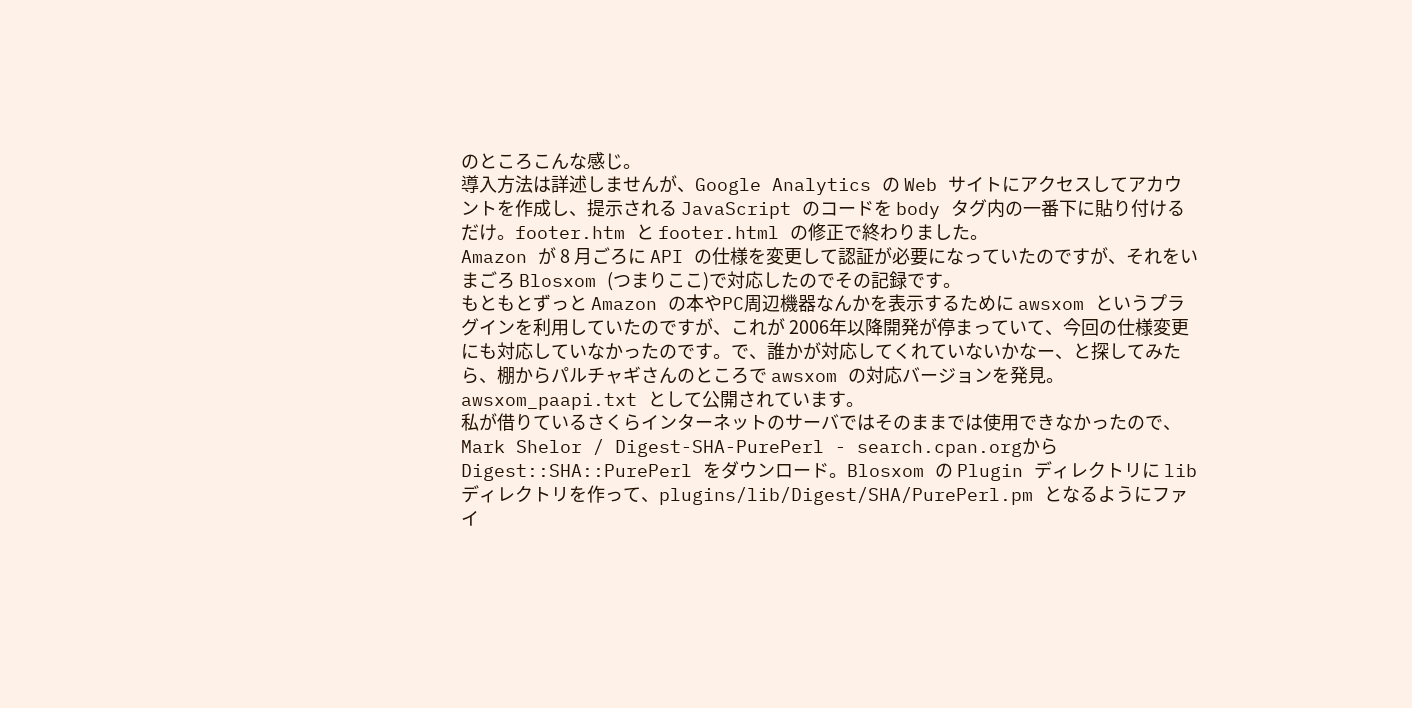のところこんな感じ。
導入方法は詳述しませんが、Google Analytics の Web サイトにアクセスしてアカウントを作成し、提示される JavaScript のコードを body タグ内の一番下に貼り付けるだけ。footer.htm と footer.html の修正で終わりました。
Amazon が 8 月ごろに API の仕様を変更して認証が必要になっていたのですが、それをいまごろ Blosxom (つまりここ)で対応したのでその記録です。
もともとずっと Amazon の本やPC周辺機器なんかを表示するために awsxom というプラグインを利用していたのですが、これが 2006年以降開発が停まっていて、今回の仕様変更にも対応していなかったのです。で、誰かが対応してくれていないかなー、と探してみたら、棚からパルチャギさんのところで awsxom の対応バージョンを発見。 awsxom_paapi.txt として公開されています。
私が借りているさくらインターネットのサーバではそのままでは使用できなかったので、Mark Shelor / Digest-SHA-PurePerl - search.cpan.orgから Digest::SHA::PurePerl をダウンロード。Blosxom の Plugin ディレクトリに lib ディレクトリを作って、plugins/lib/Digest/SHA/PurePerl.pm となるようにファイ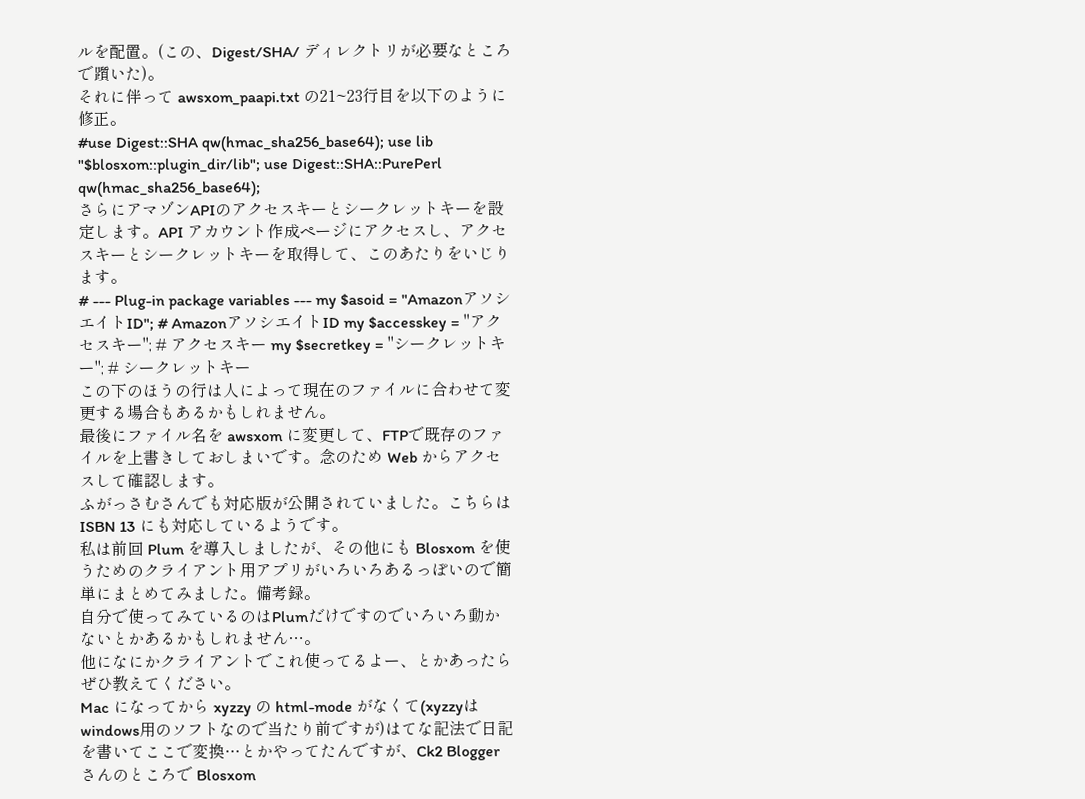ルを配置。(この、Digest/SHA/ ディレクトリが必要なところで躓いた)。
それに伴って awsxom_paapi.txt の21~23行目を以下のように修正。
#use Digest::SHA qw(hmac_sha256_base64); use lib "$blosxom::plugin_dir/lib"; use Digest::SHA::PurePerl qw(hmac_sha256_base64);
さらにアマゾンAPIのアクセスキーとシークレットキーを設定します。API アカウント作成ページにアクセスし、アクセスキーとシークレットキーを取得して、このあたりをいじります。
# --- Plug-in package variables --- my $asoid = "AmazonアソシエイトID"; # AmazonアソシエイトID my $accesskey = "アクセスキー"; # アクセスキー my $secretkey = "シークレットキー"; # シークレットキー
この下のほうの行は人によって現在のファイルに合わせて変更する場合もあるかもしれません。
最後にファイル名を awsxom に変更して、FTPで既存のファイルを上書きしておしまいです。念のため Web からアクセスして確認します。
ふがっさむさんでも対応版が公開されていました。こちらは ISBN 13 にも対応しているようです。
私は前回 Plum を導入しましたが、その他にも Blosxom を使うためのクライアント用アプリがいろいろあるっぽいので簡単にまとめてみました。備考録。
自分で使ってみているのはPlumだけですのでいろいろ動かないとかあるかもしれません…。
他になにかクライアントでこれ使ってるよー、とかあったらぜひ教えてください。
Mac になってから xyzzy の html-mode がなくて(xyzzyはwindows用のソフトなので当たり前ですが)はてな記法で日記を書いてここで変換…とかやってたんですが、Ck2 Blogger さんのところで Blosxom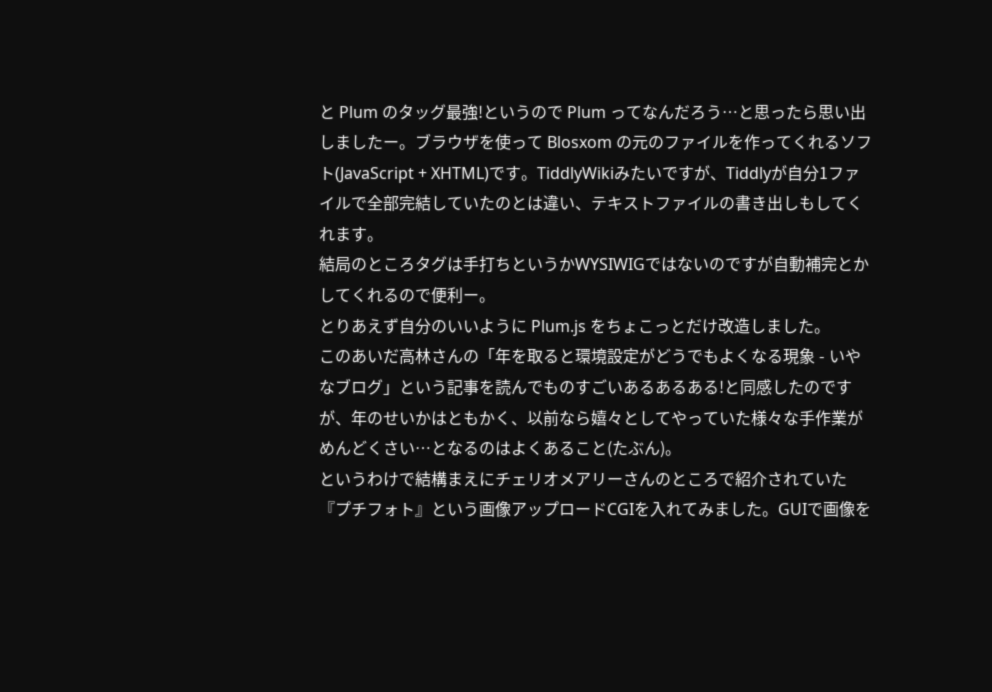と Plum のタッグ最強!というので Plum ってなんだろう…と思ったら思い出しましたー。ブラウザを使って Blosxom の元のファイルを作ってくれるソフト(JavaScript + XHTML)です。TiddlyWikiみたいですが、Tiddlyが自分1ファイルで全部完結していたのとは違い、テキストファイルの書き出しもしてくれます。
結局のところタグは手打ちというかWYSIWIGではないのですが自動補完とかしてくれるので便利ー。
とりあえず自分のいいように Plum.js をちょこっとだけ改造しました。
このあいだ高林さんの「年を取ると環境設定がどうでもよくなる現象 - いやなブログ」という記事を読んでものすごいあるあるある!と同感したのですが、年のせいかはともかく、以前なら嬉々としてやっていた様々な手作業がめんどくさい…となるのはよくあること(たぶん)。
というわけで結構まえにチェリオメアリーさんのところで紹介されていた『プチフォト』という画像アップロードCGIを入れてみました。GUIで画像を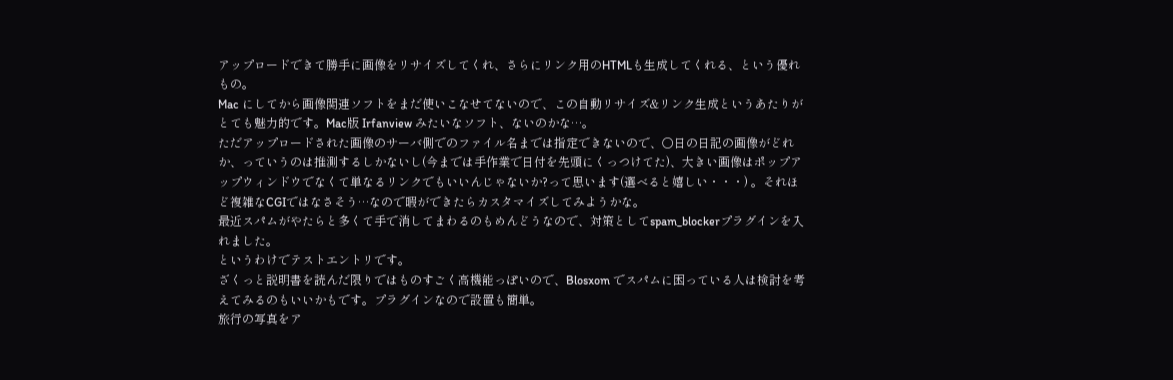アップロードできて勝手に画像をリサイズしてくれ、さらにリンク用のHTMLも生成してくれる、という優れもの。
Mac にしてから画像関連ソフトをまだ使いこなせてないので、この自動リサイズ&リンク生成というあたりがとても魅力的です。Mac版 Irfanview みたいなソフト、ないのかな…。
ただアップロードされた画像のサーバ側でのファイル名までは指定できないので、○日の日記の画像がどれか、っていうのは推測するしかないし(今までは手作業で日付を先頭にくっつけてた)、大きい画像はポップアップウィンドウでなくて単なるリンクでもいいんじゃないか?って思います(選べると嬉しい・・・) 。それほど複雑なCGIではなさそう…なので暇ができたらカスタマイズしてみようかな。
最近スパムがやたらと多くて手で消してまわるのもめんどうなので、対策としてspam_blockerプラグインを入れました。
というわけでテストエントリです。
ざくっと説明書を読んだ限りではものすごく高機能っぽいので、Blosxom でスパムに困っている人は検討を考えてみるのもいいかもです。プラグインなので設置も簡単。
旅行の写真をア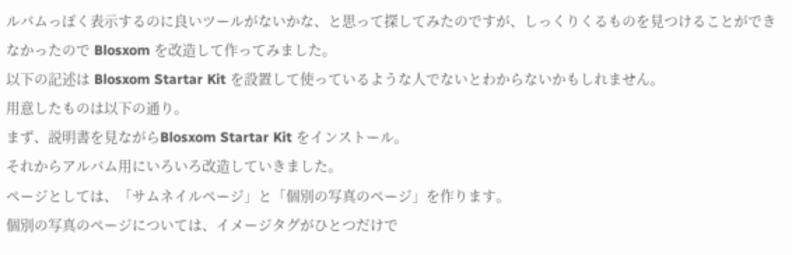ルバムっぽく表示するのに良いツールがないかな、と思って探してみたのですが、しっくりくるものを見つけることができなかったので Blosxom を改造して作ってみました。
以下の記述は Blosxom Startar Kit を設置して使っているような人でないとわからないかもしれません。
用意したものは以下の通り。
まず、説明書を見ながらBlosxom Startar Kit をインストール。
それからアルバム用にいろいろ改造していきました。
ページとしては、「サムネイルページ」と「個別の写真のページ」を作ります。
個別の写真のページについては、イメージタグがひとつだけで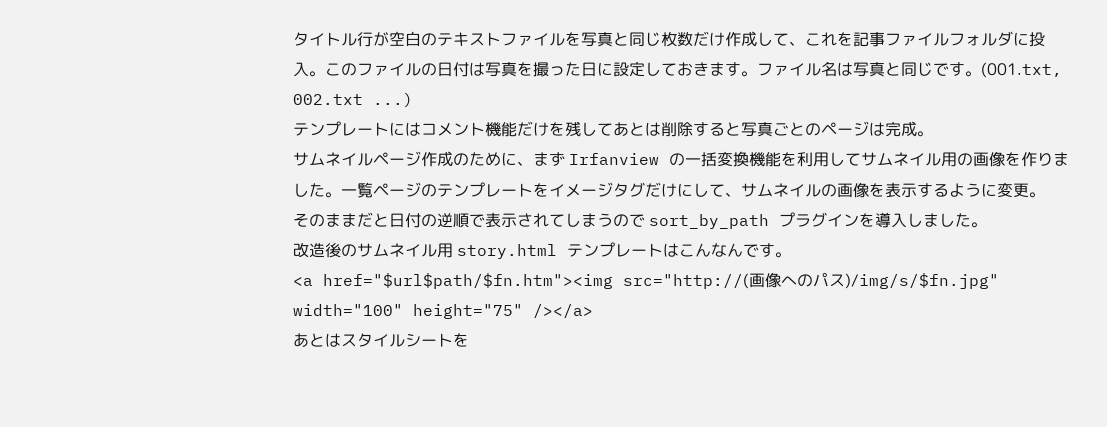タイトル行が空白のテキストファイルを写真と同じ枚数だけ作成して、これを記事ファイルフォルダに投入。このファイルの日付は写真を撮った日に設定しておきます。ファイル名は写真と同じです。(001.txt, 002.txt ...)
テンプレートにはコメント機能だけを残してあとは削除すると写真ごとのページは完成。
サムネイルページ作成のために、まず Irfanview の一括変換機能を利用してサムネイル用の画像を作りました。一覧ページのテンプレートをイメージタグだけにして、サムネイルの画像を表示するように変更。
そのままだと日付の逆順で表示されてしまうので sort_by_path プラグインを導入しました。
改造後のサムネイル用 story.html テンプレートはこんなんです。
<a href="$url$path/$fn.htm"><img src="http://(画像へのパス)/img/s/$fn.jpg" width="100" height="75" /></a>
あとはスタイルシートを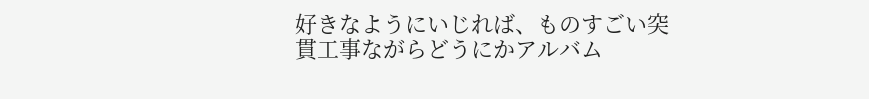好きなようにいじれば、ものすごい突貫工事ながらどうにかアルバム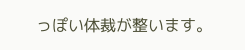っぽい体裁が整います。